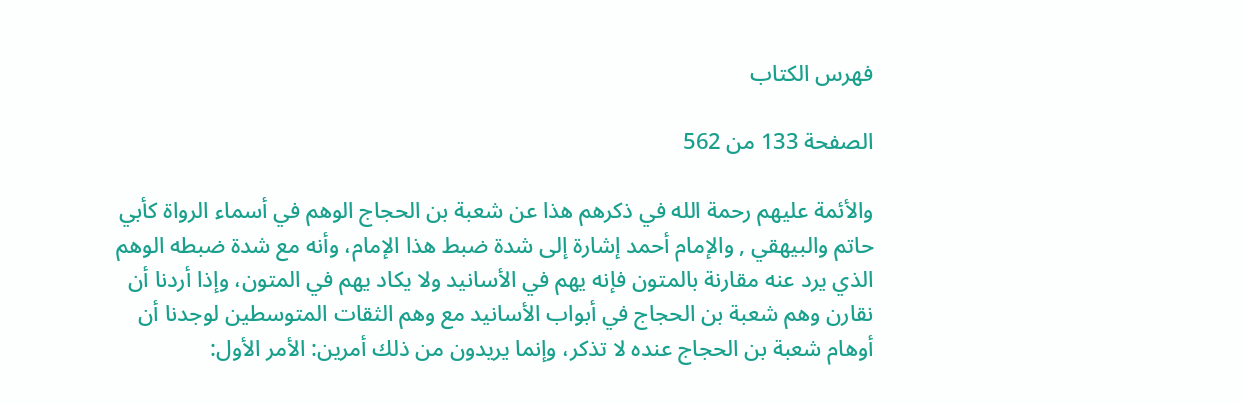فهرس الكتاب

الصفحة 133 من 562

والأئمة عليهم رحمة الله في ذكرهم هذا عن شعبة بن الحجاج الوهم في أسماء الرواة كأبي حاتم والبيهقي , والإمام أحمد إشارة إلى شدة ضبط هذا الإمام، وأنه مع شدة ضبطه الوهم الذي يرد عنه مقارنة بالمتون فإنه يهم في الأسانيد ولا يكاد يهم في المتون، وإذا أردنا أن نقارن وهم شعبة بن الحجاج في أبواب الأسانيد مع وهم الثقات المتوسطين لوجدنا أن أوهام شعبة بن الحجاج عنده لا تذكر، وإنما يريدون من ذلك أمرين: الأمر الأول: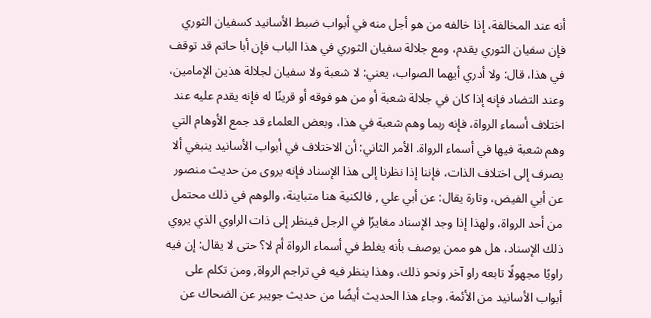أنه عند المخالفة، إذا خالفه من هو أجل منه في أبواب ضبط الأسانيد كسفيان الثوري فإن سفيان الثوري يقدم، ومع جلالة سفيان الثوري في هذا الباب فإن أبا حاتم قد توقف في هذا، قال: ولا أدري أيهما الصواب، يعني: لا شعبة ولا سفيان لجلالة هذين الإمامين، وعند التضاد فإنه إذا كان في جلالة شعبة أو من هو فوقه أو قرينًا له فإنه يقدم عليه عند اختلاف أسماء الرواة، فإنه ربما وهم شعبة في هذا، وبعض العلماء قد جمع الأوهام التي وهم شعبة فيها في أسماء الرواة. الأمر الثاني: أن الاختلاف في أبواب الأسانيد ينبغي ألا يصرف إلى اختلاف الذات، فإننا إذا نظرنا إلى هذا الإسناد فإنه يروى من حديث منصور عن أبي الفيض، وتارة يقال: عن أبي علي , فالكنية هنا متباينة، والوهم في ذلك محتمل من أحد الرواة، ولهذا إذا وجد الإسناد مغايرًا في الرجل فينظر إلى ذات الراوي الذي يروي ذلك الإسناد، هل هو ممن يوصف بأنه يغلط في أسماء الرواة أم لا؟ حتى لا يقال: إن فيه راويًا مجهولًا تابعه راو آخر ونحو ذلك، وهذا ينظر فيه في تراجم الرواة, ومن تكلم على أبواب الأسانيد من الأئمة. وجاء هذا الحديث أيضًا من حديث جويبر عن الضحاك عن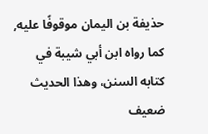حذيفة بن اليمان موقوفًا عليه, كما رواه ابن أبي شيبة في كتابه السنن، وهذا الحديث ضعيف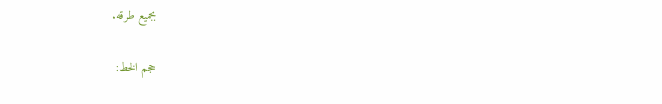بجميع طرقه.

حجم الخط: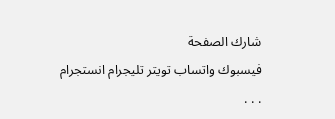شارك الصفحة
فيسبوك واتساب تويتر تليجرام انستجرام
. . .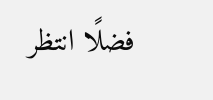فضلًا انتظر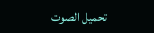تحميل الصوت